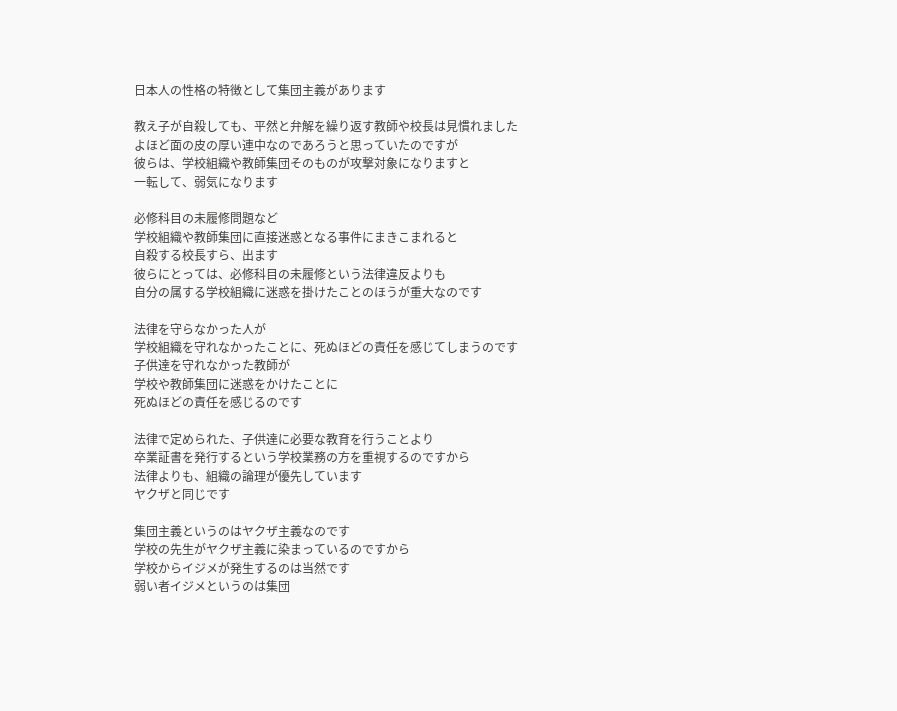日本人の性格の特徴として集団主義があります

教え子が自殺しても、平然と弁解を繰り返す教師や校長は見慣れました
よほど面の皮の厚い連中なのであろうと思っていたのですが
彼らは、学校組織や教師集団そのものが攻撃対象になりますと
一転して、弱気になります

必修科目の未履修問題など
学校組織や教師集団に直接迷惑となる事件にまきこまれると
自殺する校長すら、出ます
彼らにとっては、必修科目の未履修という法律違反よりも
自分の属する学校組織に迷惑を掛けたことのほうが重大なのです

法律を守らなかった人が
学校組織を守れなかったことに、死ぬほどの責任を感じてしまうのです
子供達を守れなかった教師が
学校や教師集団に迷惑をかけたことに
死ぬほどの責任を感じるのです

法律で定められた、子供達に必要な教育を行うことより
卒業証書を発行するという学校業務の方を重視するのですから
法律よりも、組織の論理が優先しています
ヤクザと同じです

集団主義というのはヤクザ主義なのです
学校の先生がヤクザ主義に染まっているのですから
学校からイジメが発生するのは当然です
弱い者イジメというのは集団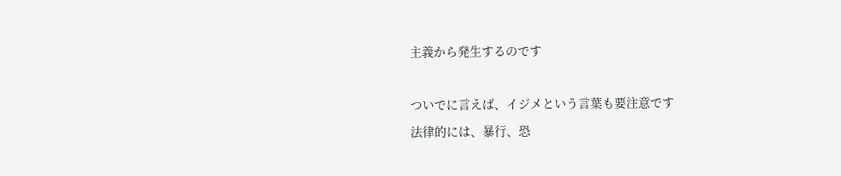主義から発生するのです

ついでに言えば、イジメという言葉も要注意です
法律的には、暴行、恐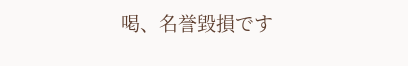喝、名誉毀損です